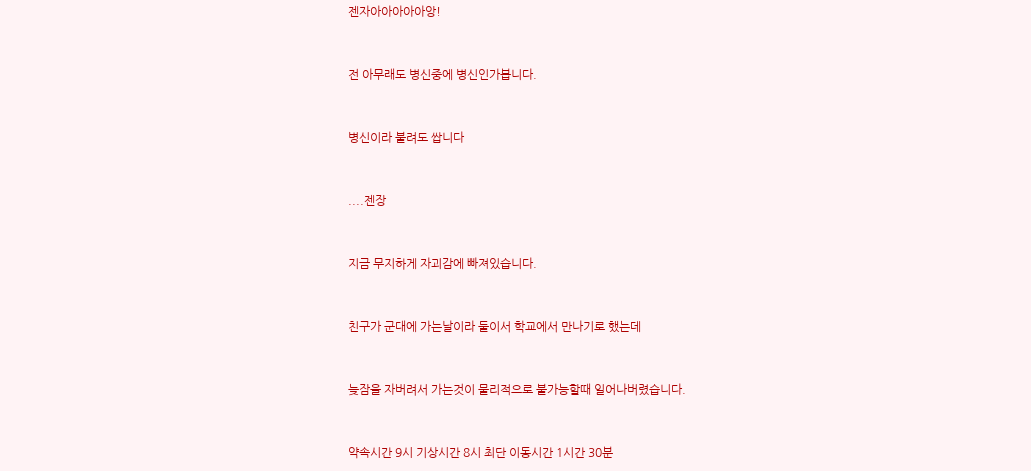젠자아아아아아앙!


전 아무래도 병신중에 병신인가봅니다.


병신이라 불려도 쌉니다


....젠장


지금 무지하게 자괴감에 빠져있습니다.


친구가 군대에 가는날이라 둘이서 학교에서 만나기로 했는데


늦잠을 자버려서 가는것이 물리적으로 불가능할때 일어나버렸습니다.


약속시간 9시 기상시간 8시 최단 이동시간 1시간 30분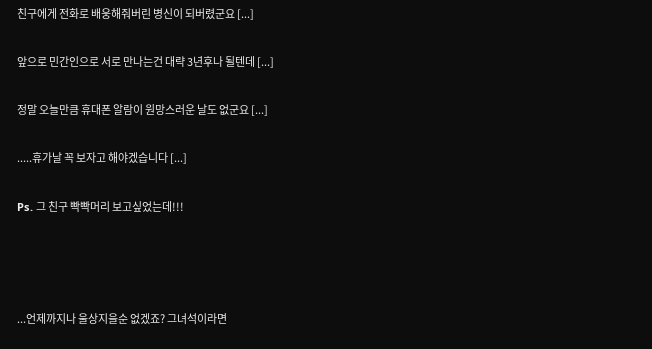친구에게 전화로 배웅해줘버린 병신이 되버렸군요 [...]


앞으로 민간인으로 서로 만나는건 대략 3년후나 될텐데 [...]


정말 오늘만큼 휴대폰 알람이 원망스러운 날도 없군요 [...]


.....휴가날 꼭 보자고 해야겠습니다 [...]


Ps. 그 친구 빡빡머리 보고싶었는데!!!






...언제까지나 울상지을순 없겠죠? 그녀석이라면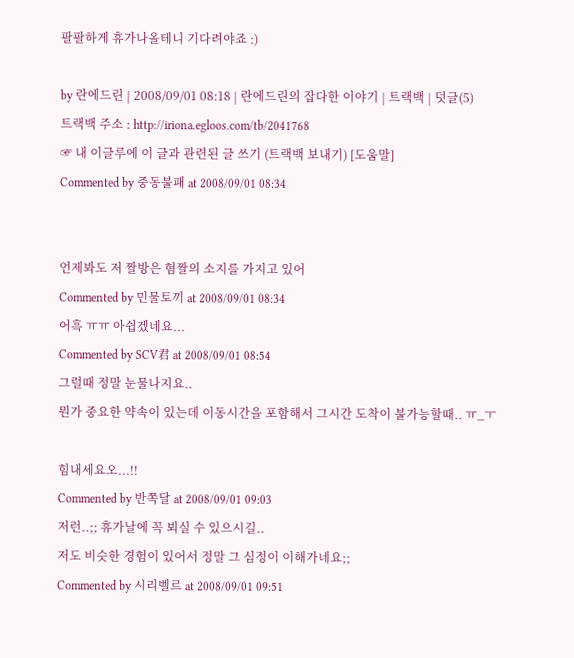팔팔하게 휴가나올테니 기다려야죠 :)

by 란에드린 | 2008/09/01 08:18 | 란에드린의 잡다한 이야기 | 트랙백 | 덧글(5)
트랙백 주소 : http://iriona.egloos.com/tb/2041768
☞ 내 이글루에 이 글과 관련된 글 쓰기 (트랙백 보내기) [도움말]
Commented by 중동불패 at 2008/09/01 08:34


언제봐도 저 짤방은 혐짤의 소지를 가지고 있어
Commented by 민물토끼 at 2008/09/01 08:34
어흑 ㅠㅠ 아쉽겠네요...
Commented by SCV君 at 2008/09/01 08:54
그럴때 정말 눈물나지요..
뭔가 중요한 약속이 있는데 이동시간을 포함해서 그시간 도착이 불가능할때.. ㅠ_ㅜ

힘내세요오...!!
Commented by 반쪽달 at 2008/09/01 09:03
저런..;; 휴가날에 꼭 뵈실 수 있으시길..
저도 비슷한 경험이 있어서 정말 그 심정이 이해가네요;;
Commented by 시리벨르 at 2008/09/01 09:51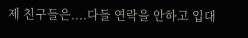제 친구들은....다들 연락을 안하고 입대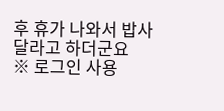후 휴가 나와서 밥사달라고 하더군요
※ 로그인 사용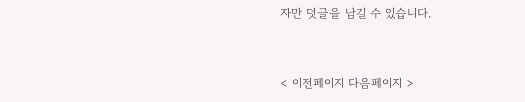자만 덧글을 남길 수 있습니다.


< 이전페이지 다음페이지 >